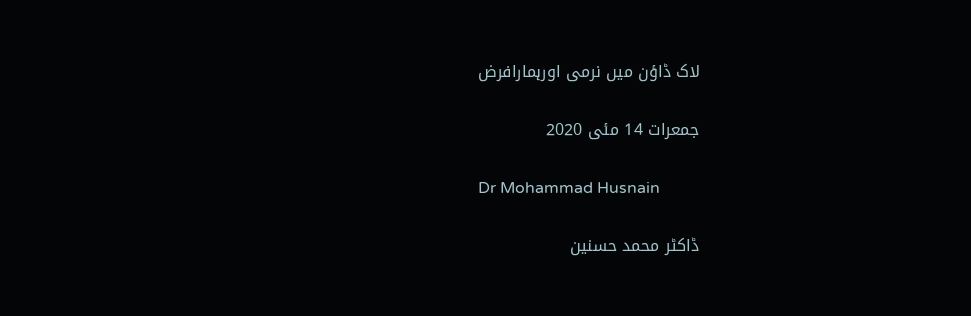لاک ڈاؤن میں نرمی اورہمارافرض

جمعرات 14 مئی 2020

Dr Mohammad Husnain

ڈاکٹر محمد حسنین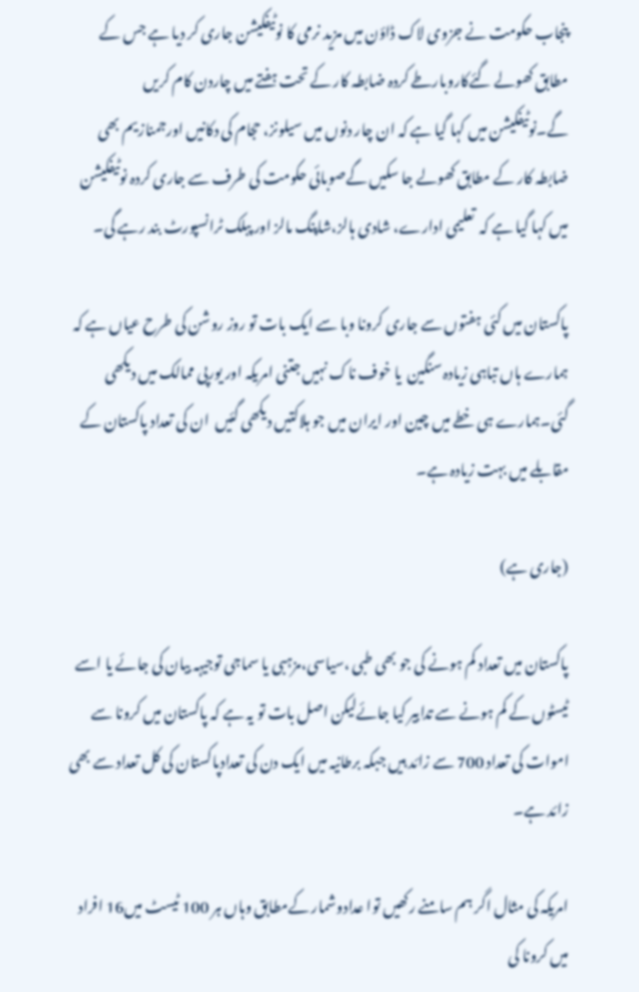پنجاب حکومت نے جزوی لاک ڈاؤن میں مزید نرمی کا نوٹیفکیشن جاری کر دیا ہے جس کے مطابق کھولے گئےکاروبارطے کردہ ضابطہ کار کے تحت ہفتے میں چاردن کام کریں گے۔نوٹیفکیشن میں کہا گیا ہے کہ ان چار دنوں میں سیلونز، حجام کی دکانیں اورجمنازیم بھی ضابطہ کار کے مطابق کھولے جا سکیں گےصوبائی حکومت کی طرف سے جاری کردہ نوٹیفکیشن میں کہا گیا ہے کہ  تعلیمی ادارے، شادی ہالز،شاپنگ مالز اور پبلک ٹرانسپورٹ بند رہے گی۔

پاکستان میں کئی ہفتوں سے جاری کرونا وبا سے ایک بات تو روز روشن کی طرح عیاں ہے کہ ہمارے ہاں تباہی زیادہ سنگین  یا خوف ناک نہیں جتنی امریکہ اور یورپی ممالک میں دیکھی گئی۔ہمارے ہی خطے میں چین اور ایران میں جو ہلاکتیں دیکھی گئیں  ان کی تعداد پاکستان کے مقابلے میں بہت زیادہ ہے۔

(جاری ہے)

پاکستان میں تعداد کم ہونے کی جو بھی طبی ،سیاسی،مزہبی یا سماجی توجیہہ بیان کی جائے یا اسے ٹیسٹوں کے کم ہونے سے تدابیر کیا جائےلیکن اصل بات تو یہ ہے کہ پاکستان میں کرونا سے اموات کی تعداد 700 سے زائد ہیں جبکہ برطانیہ میں ایک دن کی تعدادپاکستان کی کل تعداد سے بھی زائد ہے۔

امریکہ کی مثال اگر ہم سامنے رکھیں توا عدادوشمار کےمطابق وہاں ہر 100 ٹیسٹ میں16 افراد میں کرونا کی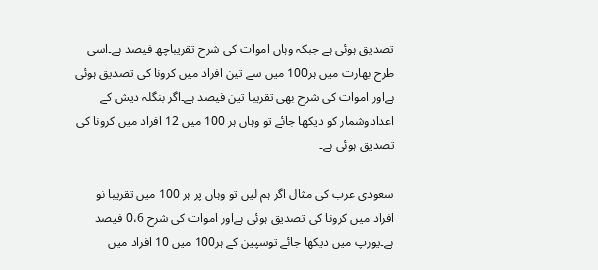تصدیق ہوئی ہے جبکہ وہاں اموات کی شرح تقریباچھ فیصد ہے۔اسی طرح بھارت میں ہر100 میں سے تین افراد میں کرونا کی تصدیق ہوئی ہےاور اموات کی شرح بھی تقریبا تین فیصد ہے۔اگر بنگلہ دیش کے اعدادوشمار کو دیکھا جائے تو وہاں ہر 100 میں 12 افراد میں کرونا کی تصدیق ہوئی ہے۔

سعودی عرب کی مثال اگر ہم لیں تو وہاں پر ہر 100 میں تقریبا نو افراد میں کرونا کی تصدیق ہوئی ہےاور اموات کی شرح 0،6 فیصد ہے۔یورپ میں دیکھا جائے توسپین کے ہر100 میں 10 افراد میں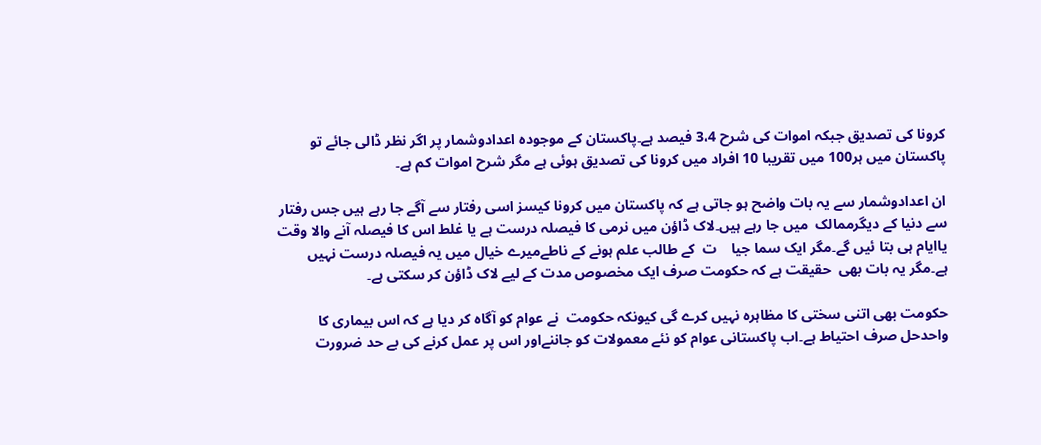کرونا کی تصدیق جبکہ اموات کی شرح 3،4 فیصد ہے۔پاکستان کے موجودہ اعدادوشمار پر اگر نظر ڈالی جائے تو پاکستان میں ہر100 میں تقریبا 10 افراد میں کرونا کی تصدیق ہوئی ہے مگر شرح اموات کم ہے۔

ان اعدادوشمار سے یہ بات واضح ہو جاتی ہے کہ پاکستان میں کرونا کیسز اسی رفتار سے آگے جا رہے ہیں جس رفتار سے دنیا کے دیگرممالک  میں جا رہے ہیں۔لاک ڈاؤن میں نرمی کا فیصلہ درست ہے یا غلط اس کا فیصلہ آنے والا وقت یاایام ہی بتا ئیں گے۔مگر ایک سما جیا    ت  کے طالب علم ہونے کے ناطےمیرے خیال میں یہ فیصلہ درست نہیں ہے۔مگر یہ بات بھی  حقیقت ہے کہ حکومت صرف ایک مخصوص مدت کے لیے لاک ڈاؤن کر سکتی ہے۔

حکومت بھی اتنی سختی کا مظاہرہ نہیں کرے گی کیونکہ حکومت  نے عوام کو آگاہ کر دیا ہے کہ اس بیماری کا واحدحل صرف احتیاط ہے۔اب پاکستانی عوام کو نئے معمولات کو جاننےاور اس پر عمل کرنے کی بے حد ضرورت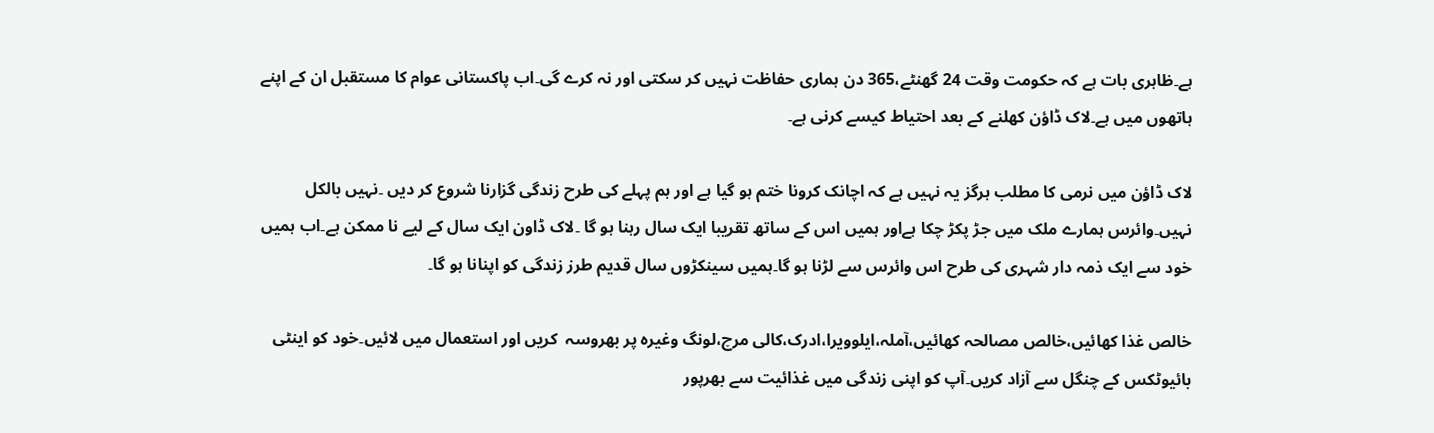ہے۔ظاہری بات ہے کہ حکومت وقت 24 گھنٹے،365 دن ہماری حفاظت نہیں کر سکتی اور نہ کرے گی۔اب پاکستانی عوام کا مستقبل ان کے اپنے ہاتھوں میں ہے۔لاک ڈاؤن کھلنے کے بعد احتیاط کیسے کرنی ہے۔

لاک ڈاؤن میں نرمی کا مطلب ہرگز یہ نہیں ہے کہ اچانک کرونا ختم ہو گیا ہے اور ہم پہلے کی طرح زندگی گزارنا شروع کر دیں ۔نہیں بالکل نہیں۔وائرس ہمارے ملک میں جڑ پکڑ چکا ہےاور ہمیں اس کے ساتھ تقریبا ایک سال رہنا ہو گا ۔لاک ڈاون ایک سال کے لیے نا ممکن ہے۔اب ہمیں خود سے ایک ذمہ دار شہری کی طرح اس وائرس سے لڑنا ہو گا۔ہمیں سینکڑوں سال قدیم طرز زندگی کو اپنانا ہو گا۔

خالص غذا کھائیں،خالص مصالحہ کھائیں،آملہ،ایلوویرا،ادرک،کالی مرچ،لونگ وغیرہ پر بھروسہ  کریں اور استعمال میں لائیں۔خود کو اینٹی بائیوٹکس کے چنگل سے آزاد کریں۔آپ کو اپنی زندگی میں غذائیت سے بھرپور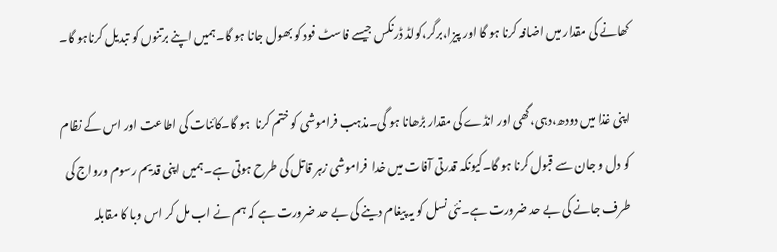کھانے کی مقدار میں اضافہ کرنا ہو گا اور پیزا،برگر،کولڈ ڈرنکس جیسے فاسٹ فود کو بھول جانا ہو گا۔ہمیں اپنے برتنوں کو تبدیل کرناہو گا۔

اپنی غذا میں دودھ،دہی،گھی اور انڈے کی مقدار بڑھانا ہو گی۔مذہب فراموشی کو ختم کرنا  ہو گا۔کائنات کی اطاعت اور اس کے نظام کو دل و جان سے قبول کرنا ہو گا۔کیونکہ قدرتی آفات میں خدا  فراموشی زہر قاتل کی طرح ہوتی ہے۔ہمیں اپنی قدیم رسوم ورواج کی طرف جانے کی بے حد ضرورت ہے۔نئی نسل کو یہ پیغام دینے کی بے حد ضرورت ہے کہ ہم نے اب مل کر اس وبا کا مقابلہ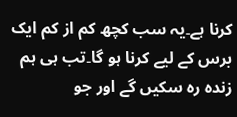کرنا ہے۔یہ سب کچھ کم از کم ایک  برس کے لیے کرنا ہو گا۔تب ہی ہم زندہ رہ سکیں گے اور جو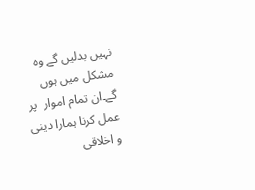نہیں بدلیں گے وہ مشکل میں ہوں گے۔ان تمام اموار  پر عمل کرنا ہمارا دینی و اخلاقی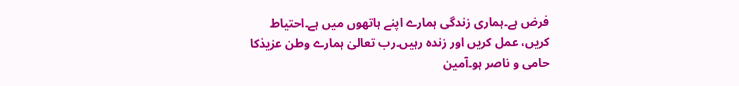فرض ہے۔ہماری زندگی ہمارے اپنے ہاتھوں میں ہے۔احتیاط کریں، عمل کریں اور زندہ رہیں۔رب تعالیٰ ہمارے وطن عزیذکا حامی و ناصر ہو۔آمین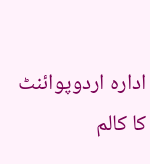ادارہ اردوپوائنٹ کا کالم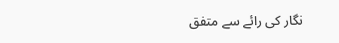نگار کی رائے سے متفق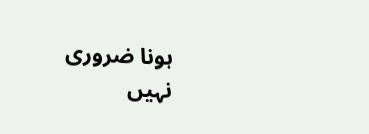ہونا ضروری نہیں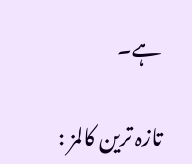ہے۔

تازہ ترین کالمز :